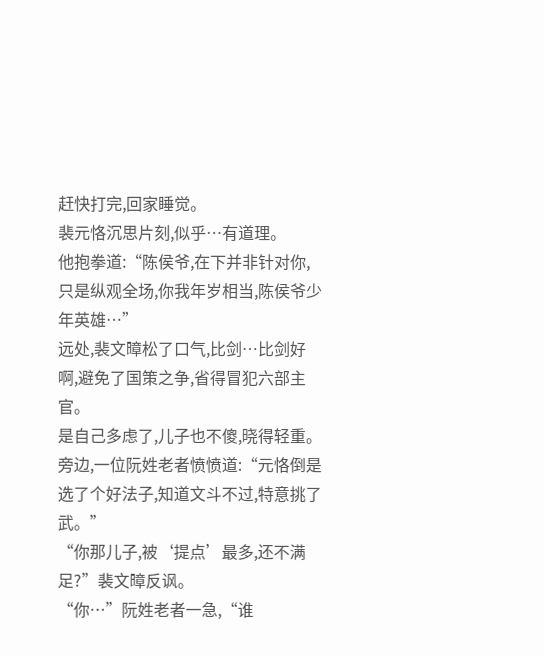赶快打完,回家睡觉。
裴元恪沉思片刻,似乎…有道理。
他抱拳道:“陈侯爷,在下并非针对你,只是纵观全场,你我年岁相当,陈侯爷少年英雄…”
远处,裴文暲松了口气,比剑…比剑好啊,避免了国策之争,省得冒犯六部主官。
是自己多虑了,儿子也不傻,晓得轻重。
旁边,一位阮姓老者愤愤道:“元恪倒是选了个好法子,知道文斗不过,特意挑了武。”
“你那儿子,被‘提点’最多,还不满足?”裴文暲反讽。
“你…”阮姓老者一急,“谁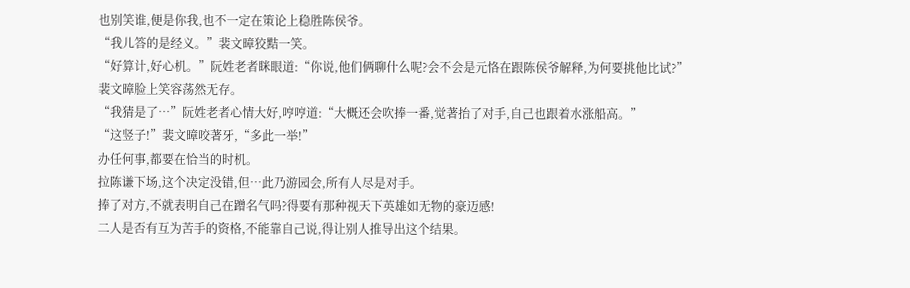也别笑谁,便是你我,也不一定在策论上稳胜陈侯爷。
“我儿答的是经义。”裴文暲狡黠一笑。
“好算计,好心机。”阮姓老者眯眼道:“你说,他们俩聊什么呢?会不会是元恪在跟陈侯爷解释,为何要挑他比试?”
裴文暲脸上笑容荡然无存。
“我猜是了…”阮姓老者心情大好,哼哼道:“大概还会吹捧一番,觉著抬了对手,自己也跟着水涨船高。”
“这竖子!”裴文暲咬著牙,“多此一举!”
办任何事,都要在恰当的时机。
拉陈谦下场,这个决定没错,但…此乃游园会,所有人尽是对手。
捧了对方,不就表明自己在蹭名气吗?得要有那种视天下英雄如无物的豪迈感!
二人是否有互为苦手的资格,不能靠自己说,得让别人推导出这个结果。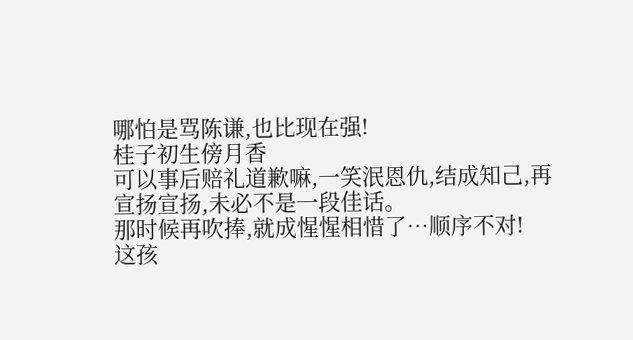哪怕是骂陈谦,也比现在强!
桂子初生傍月香
可以事后赔礼道歉嘛,一笑泯恩仇,结成知己,再宣扬宣扬,未必不是一段佳话。
那时候再吹捧,就成惺惺相惜了…顺序不对!
这孩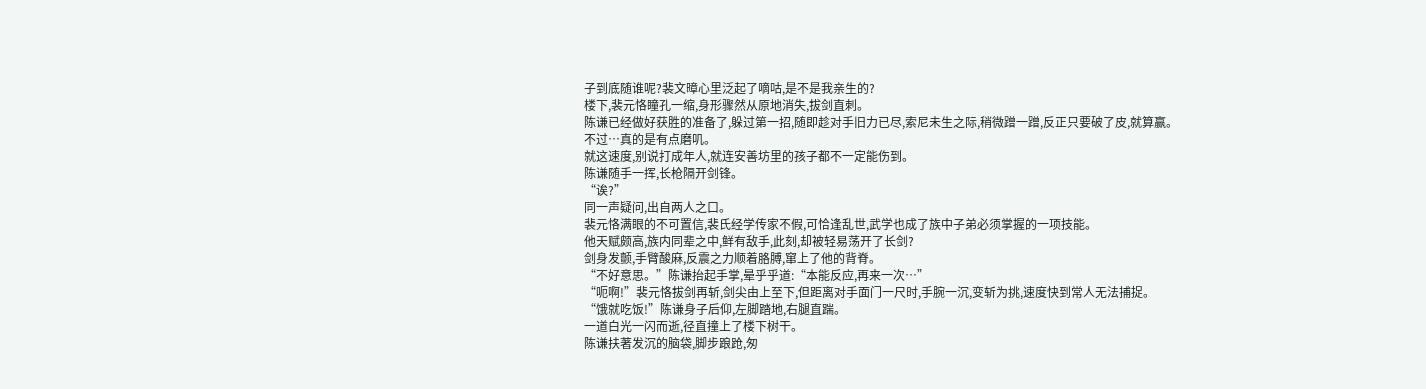子到底随谁呢?裴文暲心里泛起了嘀咕,是不是我亲生的?
楼下,裴元恪瞳孔一缩,身形骤然从原地消失,拔剑直刺。
陈谦已经做好获胜的准备了,躲过第一招,随即趁对手旧力已尽,索尼未生之际,稍微蹭一蹭,反正只要破了皮,就算赢。
不过…真的是有点磨叽。
就这速度,别说打成年人,就连安善坊里的孩子都不一定能伤到。
陈谦随手一挥,长枪隔开剑锋。
“诶?”
同一声疑问,出自两人之口。
裴元恪满眼的不可置信,裴氏经学传家不假,可恰逢乱世,武学也成了族中子弟必须掌握的一项技能。
他天赋颇高,族内同辈之中,鲜有敌手,此刻,却被轻易荡开了长剑?
剑身发颤,手臂酸麻,反震之力顺着胳膊,窜上了他的背脊。
“不好意思。”陈谦抬起手掌,晕乎乎道:“本能反应,再来一次…”
“呃啊!”裴元恪拔剑再斩,剑尖由上至下,但距离对手面门一尺时,手腕一沉,变斩为挑,速度快到常人无法捕捉。
“饿就吃饭!”陈谦身子后仰,左脚踏地,右腿直踹。
一道白光一闪而逝,径直撞上了楼下树干。
陈谦扶著发沉的脑袋,脚步踉跄,匆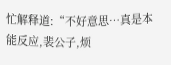忙解释道:“不好意思…真是本能反应,裴公子,烦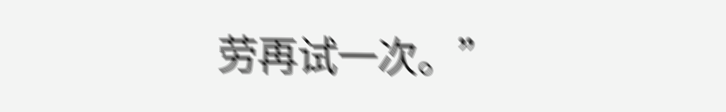劳再试一次。”